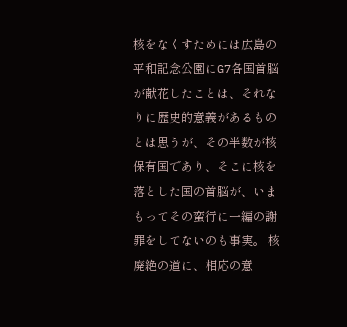核をなくすためには広島の平和記念公園にG7各国首脳が献花したことは、それなりに歴史的意義があるものとは思うが、その半数が核保有国であり、そこに核を落とした国の首脳が、いまもってその蛮行に一編の謝罪をしてないのも事実。 核廃絶の道に、相応の意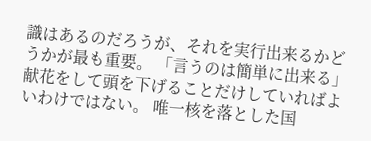識はあるのだろうが、それを実行出来るかどうかが最も重要。 「言うのは簡単に出来る」 献花をして頭を下げることだけしていればよいわけではない。 唯一核を落とした国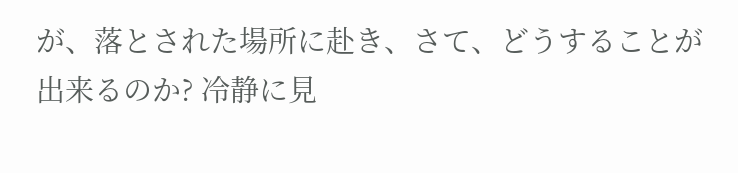が、落とされた場所に赴き、さて、どうすることが出来るのか? 冷静に見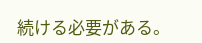続ける必要がある。